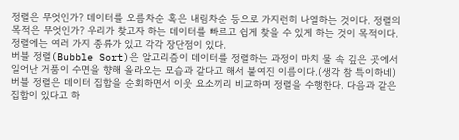정렬은 무엇인가? 데이터를 오름차순 혹은 내림차순 등으로 가지런히 나열하는 것이다. 정렬의 목적은 무엇인가? 우리가 찾고자 하는 데이터를 빠르고 쉽게 찾을 수 있게 하는 것이 목적이다. 정렬에는 여러 가지 종류가 있고 각각 장단점이 있다.
버블 정렬(Bubble Sort)은 알고리즘이 데이터를 정렬하는 과정이 마치 물 속 깊은 곳에서 일어난 거품이 수면을 향해 올라오는 모습과 같다고 해서 붙여진 이름이다.(생각 참 특이하네) 버블 정렬은 데이터 집합을 순회하면서 이웃 요소끼리 비교하며 정렬을 수행한다. 다음과 같은 집합이 있다고 하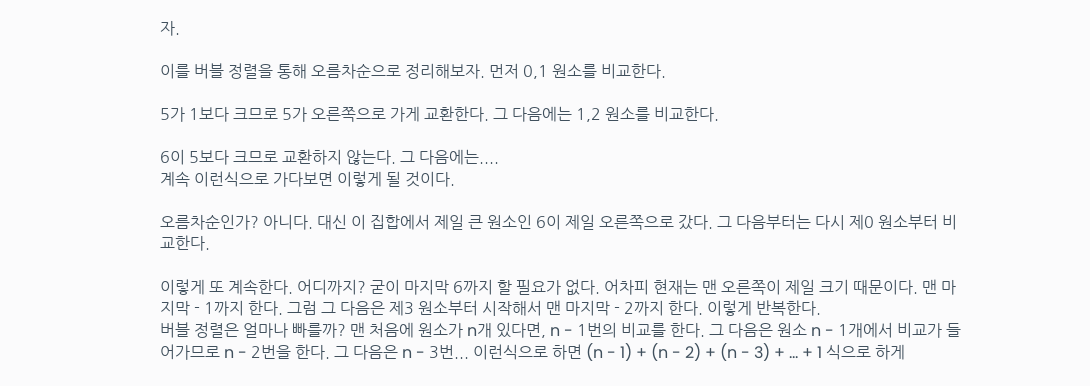자.

이를 버블 정렬을 통해 오름차순으로 정리해보자. 먼저 0,1 원소를 비교한다.

5가 1보다 크므로 5가 오른쪽으로 가게 교환한다. 그 다음에는 1,2 원소를 비교한다.

6이 5보다 크므로 교환하지 않는다. 그 다음에는....
계속 이런식으로 가다보면 이렇게 될 것이다.

오름차순인가? 아니다. 대신 이 집합에서 제일 큰 원소인 6이 제일 오른쪽으로 갔다. 그 다음부터는 다시 제0 원소부터 비교한다.

이렇게 또 계속한다. 어디까지? 굳이 마지막 6까지 할 필요가 없다. 어차피 현재는 맨 오른쪽이 제일 크기 때문이다. 맨 마지막 - 1까지 한다. 그럼 그 다음은 제3 원소부터 시작해서 맨 마지막 - 2까지 한다. 이렇게 반복한다.
버블 정렬은 얼마나 빠를까? 맨 처음에 원소가 n개 있다면, n - 1번의 비교를 한다. 그 다음은 원소 n - 1개에서 비교가 들어가므로 n - 2번을 한다. 그 다음은 n - 3번... 이런식으로 하면 (n - 1) + (n - 2) + (n - 3) + ... + 1 식으로 하게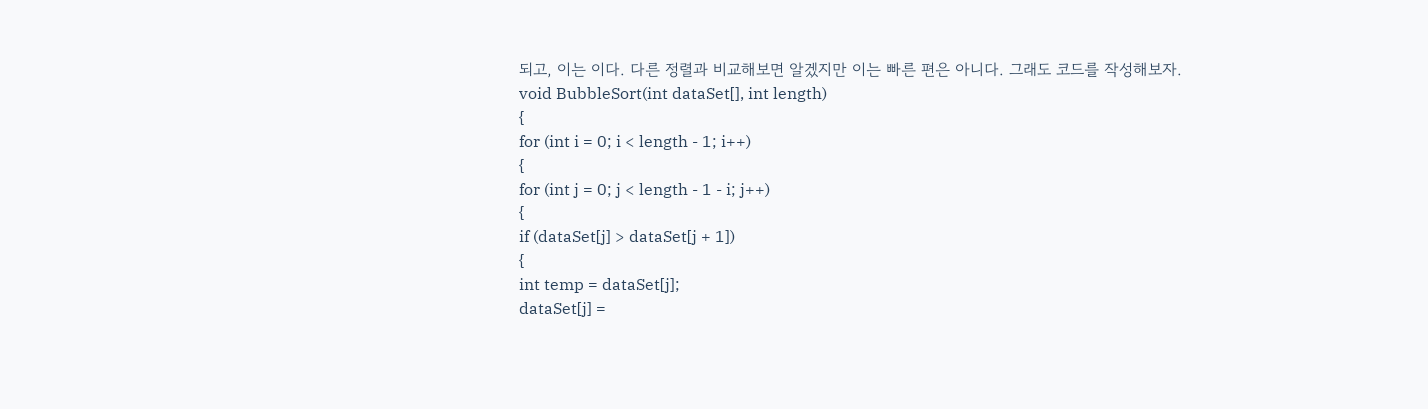되고, 이는 이다. 다른 정렬과 비교해보면 알겠지만 이는 빠른 편은 아니다. 그래도 코드를 작성해보자.
void BubbleSort(int dataSet[], int length)
{
for (int i = 0; i < length - 1; i++)
{
for (int j = 0; j < length - 1 - i; j++)
{
if (dataSet[j] > dataSet[j + 1])
{
int temp = dataSet[j];
dataSet[j] =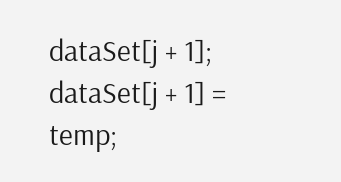dataSet[j + 1];
dataSet[j + 1] = temp;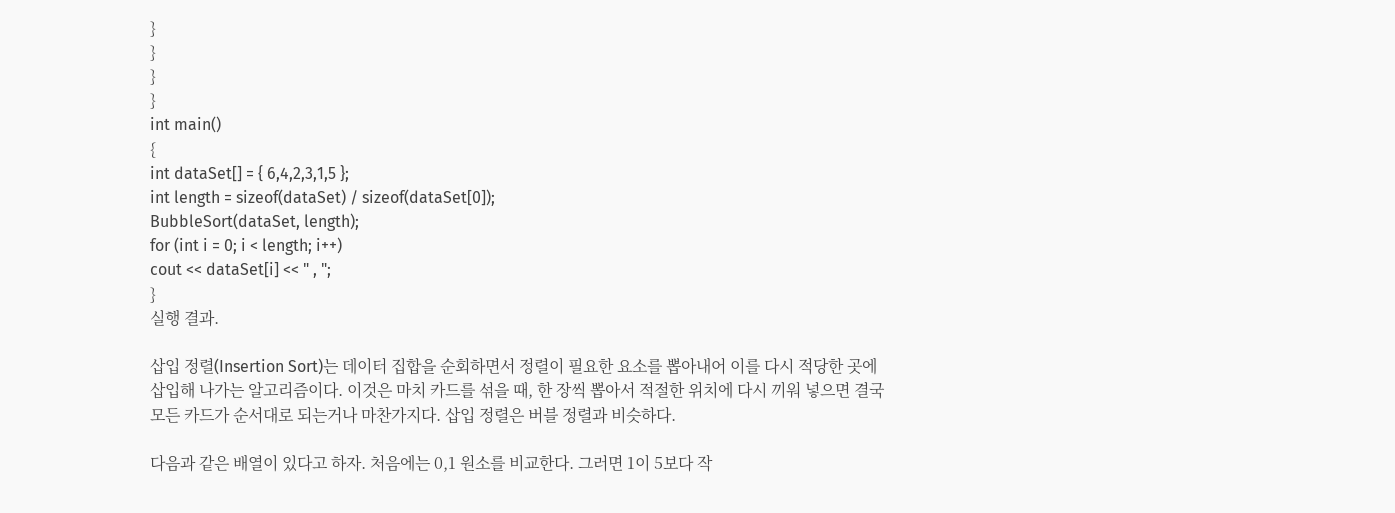}
}
}
}
int main()
{
int dataSet[] = { 6,4,2,3,1,5 };
int length = sizeof(dataSet) / sizeof(dataSet[0]);
BubbleSort(dataSet, length);
for (int i = 0; i < length; i++)
cout << dataSet[i] << " , ";
}
실행 결과.

삽입 정렬(Insertion Sort)는 데이터 집합을 순회하면서 정렬이 필요한 요소를 뽑아내어 이를 다시 적당한 곳에 삽입해 나가는 알고리즘이다. 이것은 마치 카드를 섞을 때, 한 장씩 뽑아서 적절한 위치에 다시 끼워 넣으면 결국 모든 카드가 순서대로 되는거나 마찬가지다. 삽입 정렬은 버블 정렬과 비슷하다.

다음과 같은 배열이 있다고 하자. 처음에는 0,1 원소를 비교한다. 그러면 1이 5보다 작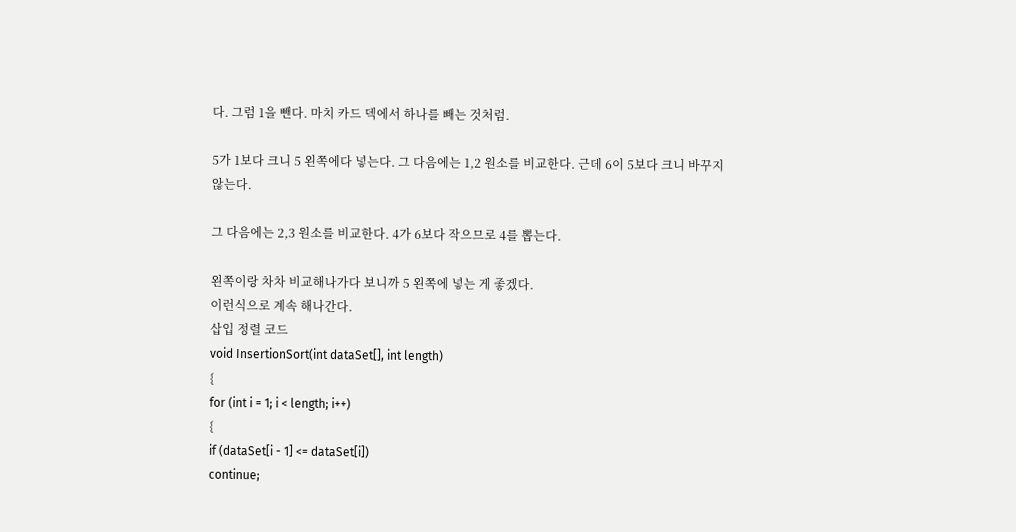다. 그럼 1을 뺀다. 마치 카드 덱에서 하나를 빼는 것처럼.

5가 1보다 크니 5 왼쪽에다 넣는다. 그 다음에는 1,2 원소를 비교한다. 근데 6이 5보다 크니 바꾸지 않는다.

그 다음에는 2,3 원소를 비교한다. 4가 6보다 작으므로 4를 뽑는다.

왼쪽이랑 차차 비교해나가다 보니까 5 왼쪽에 넣는 게 좋겠다.
이런식으로 계속 해나간다.
삽입 정렬 코드
void InsertionSort(int dataSet[], int length)
{
for (int i = 1; i < length; i++)
{
if (dataSet[i - 1] <= dataSet[i])
continue;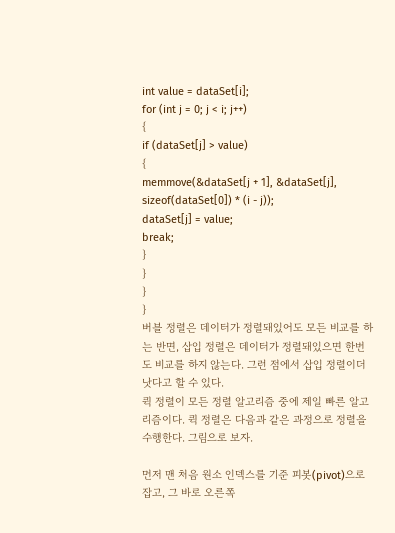int value = dataSet[i];
for (int j = 0; j < i; j++)
{
if (dataSet[j] > value)
{
memmove(&dataSet[j + 1], &dataSet[j], sizeof(dataSet[0]) * (i - j));
dataSet[j] = value;
break;
}
}
}
}
버블 정렬은 데이터가 정렬돼있어도 모든 비교를 하는 반면, 삽입 정렬은 데이터가 정렬돼있으면 한번도 비교를 하지 않는다. 그런 점에서 삽입 정렬이더 낫다고 할 수 있다.
퀵 정렬이 모든 정렬 알고리즘 중에 제일 빠른 알고리즘이다. 퀵 정렬은 다음과 같은 과정으로 정렬을 수행한다. 그림으로 보자.

먼저 맨 처음 원소 인덱스를 기준 피봇(pivot)으로 잡고, 그 바로 오른쪽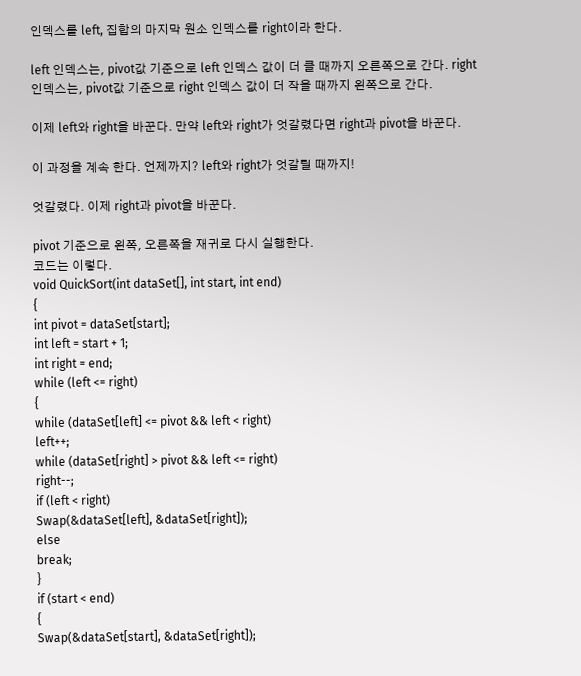인덱스를 left, 집합의 마지막 원소 인덱스를 right이라 한다.

left 인덱스는, pivot값 기준으로 left 인덱스 값이 더 클 때까지 오른쪽으로 간다. right 인덱스는, pivot값 기준으로 right 인덱스 값이 더 작을 때까지 왼쪽으로 간다.

이제 left와 right을 바꾼다. 만약 left와 right가 엇갈렸다면 right과 pivot을 바꾼다.

이 과정을 계속 한다. 언제까지? left와 right가 엇갈릴 때까지!

엇갈렸다. 이제 right과 pivot을 바꾼다.

pivot 기준으로 왼쪽, 오른쪽을 재귀로 다시 실행한다.
코드는 이렇다.
void QuickSort(int dataSet[], int start, int end)
{
int pivot = dataSet[start];
int left = start + 1;
int right = end;
while (left <= right)
{
while (dataSet[left] <= pivot && left < right)
left++;
while (dataSet[right] > pivot && left <= right)
right--;
if (left < right)
Swap(&dataSet[left], &dataSet[right]);
else
break;
}
if (start < end)
{
Swap(&dataSet[start], &dataSet[right]);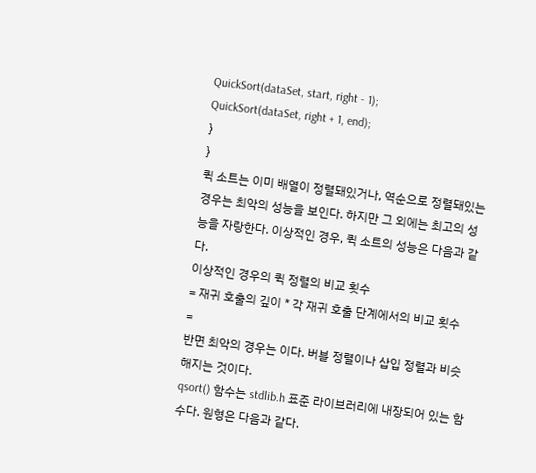QuickSort(dataSet, start, right - 1);
QuickSort(dataSet, right + 1, end);
}
}
퀵 소트는 이미 배열이 정렬돼있거나, 역순으로 정렬돼있는 경우는 최악의 성능을 보인다. 하지만 그 외에는 최고의 성능을 자랑한다. 이상적인 경우, 퀵 소트의 성능은 다음과 같다.
이상적인 경우의 퀵 정렬의 비교 횟수
= 재귀 호출의 깊이 * 각 재귀 호출 단계에서의 비교 횟수
=
반면 최악의 경우는 이다. 버블 정렬이나 삽입 정렬과 비슷해지는 것이다.
qsort() 함수는 stdlib.h 표준 라이브러리에 내장되어 있는 함수다. 원형은 다음과 같다.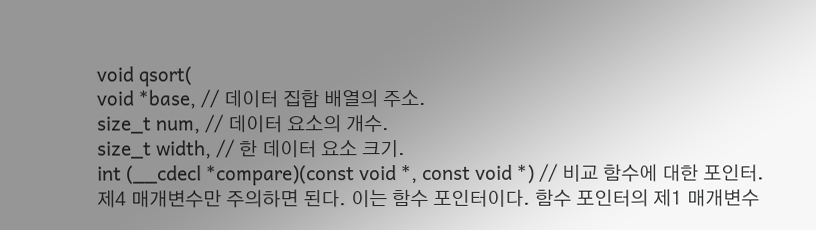void qsort(
void *base, // 데이터 집합 배열의 주소.
size_t num, // 데이터 요소의 개수.
size_t width, // 한 데이터 요소 크기.
int (__cdecl *compare)(const void *, const void *) // 비교 함수에 대한 포인터.
제4 매개변수만 주의하면 된다. 이는 함수 포인터이다. 함수 포인터의 제1 매개변수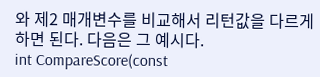와 제2 매개변수를 비교해서 리턴값을 다르게 하면 된다. 다음은 그 예시다.
int CompareScore(const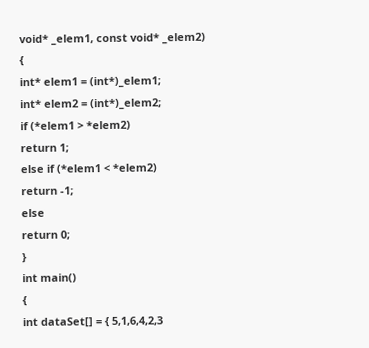void* _elem1, const void* _elem2)
{
int* elem1 = (int*)_elem1;
int* elem2 = (int*)_elem2;
if (*elem1 > *elem2)
return 1;
else if (*elem1 < *elem2)
return -1;
else
return 0;
}
int main()
{
int dataSet[] = { 5,1,6,4,2,3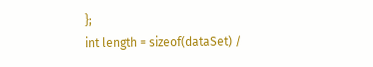};
int length = sizeof(dataSet) /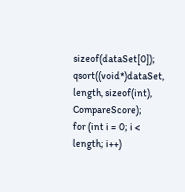sizeof(dataSet[0]);
qsort((void*)dataSet, length, sizeof(int), CompareScore);
for (int i = 0; i < length; i++)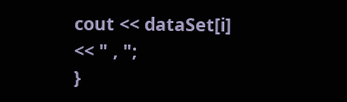cout << dataSet[i] << " , ";
}